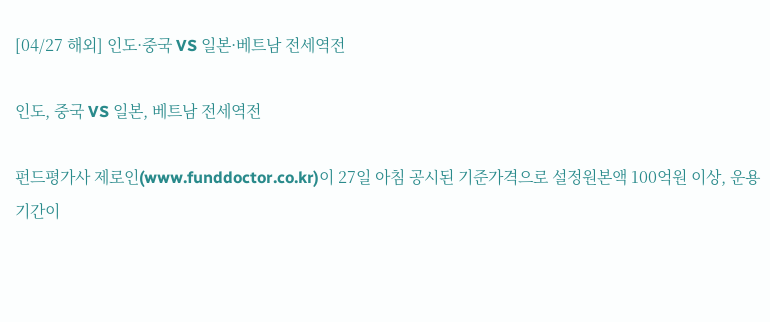[04/27 해외] 인도·중국 VS 일본·베트남 전세역전

인도, 중국 VS 일본, 베트남 전세역전

펀드평가사 제로인(www.funddoctor.co.kr)이 27일 아침 공시된 기준가격으로 설정원본액 100억원 이상, 운용기간이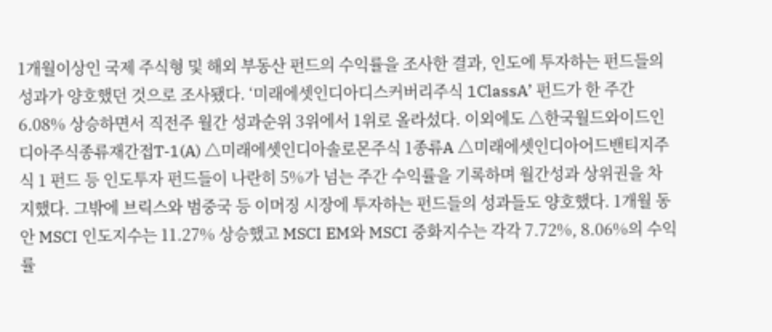1개월이상인 국제 주식형 및 해외 부동산 펀드의 수익률을 조사한 결과, 인도에 투자하는 펀드들의 성과가 양호했던 것으로 조사됐다. ‘미래에셋인디아디스커버리주식 1ClassA’ 펀드가 한 주간 6.08% 상승하면서 직전주 월간 성과순위 3위에서 1위로 올라섰다. 이외에도 △한국월드와이드인디아주식종류재간접T-1(A) △미래에셋인디아솔로몬주식 1종류A △미래에셋인디아어드밴티지주식 1 펀드 등 인도투자 펀드들이 나란히 5%가 넘는 주간 수익률을 기록하며 월간성과 상위권을 차지했다. 그밖에 브릭스와 범중국 등 이머징 시장에 투자하는 펀드들의 성과들도 양호했다. 1개월 동안 MSCI 인도지수는 11.27% 상승했고 MSCI EM와 MSCI 중화지수는 각각 7.72%, 8.06%의 수익률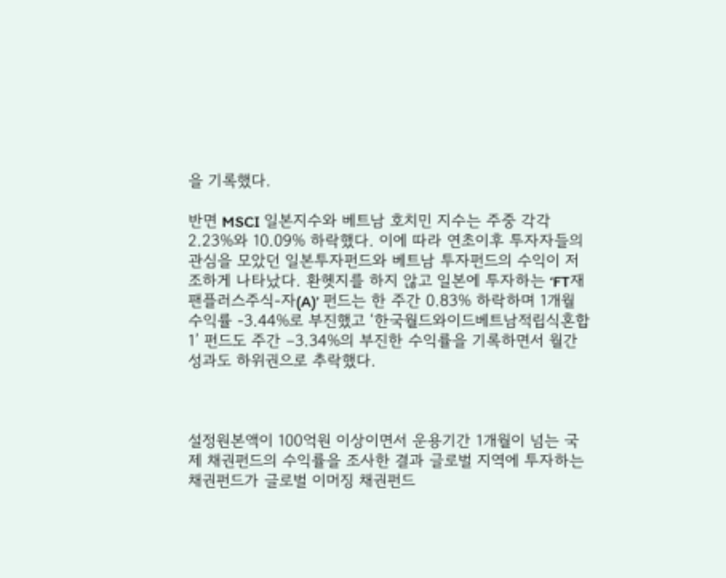을 기록했다.

반면 MSCI 일본지수와 베트남 호치민 지수는 주중 각각 2.23%와 10.09% 하락했다. 이에 따라 연초이후 투자자들의 관심을 모았던 일본투자펀드와 베트남 투자펀드의 수익이 저조하게 나타났다. 환헷지를 하지 않고 일본에 투자하는 ‘FT재팬플러스주식-자(A)’ 펀드는 한 주간 0.83% 하락하며 1개월 수익률 -3.44%로 부진했고 ‘한국월드와이드베트남적립식혼합 1’ 펀드도 주간 –3.34%의 부진한 수익률을 기록하면서 월간 성과도 하위권으로 추락했다.



설정원본액이 100억원 이상이면서 운용기간 1개월이 넘는 국제 채권펀드의 수익률을 조사한 결과 글로벌 지역에 투자하는 채권펀드가 글로벌 이머징 채권펀드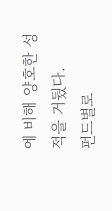에 비해 양호한 성적을 거뒀다.
펀드별로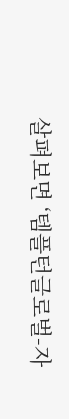살펴보면 ‘템플턴글로벌-자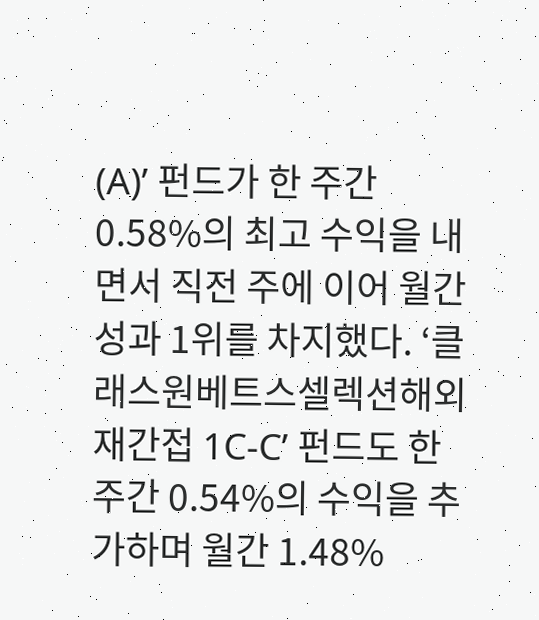(A)’ 펀드가 한 주간 0.58%의 최고 수익을 내면서 직전 주에 이어 월간성과 1위를 차지했다. ‘클래스원베트스셀렉션해외재간접 1C-C’ 펀드도 한 주간 0.54%의 수익을 추가하며 월간 1.48%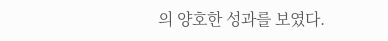의 양호한 성과를 보였다.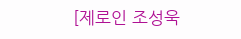[제로인 조성욱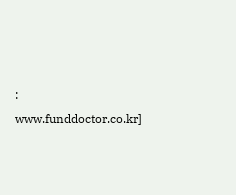: www.funddoctor.co.kr]